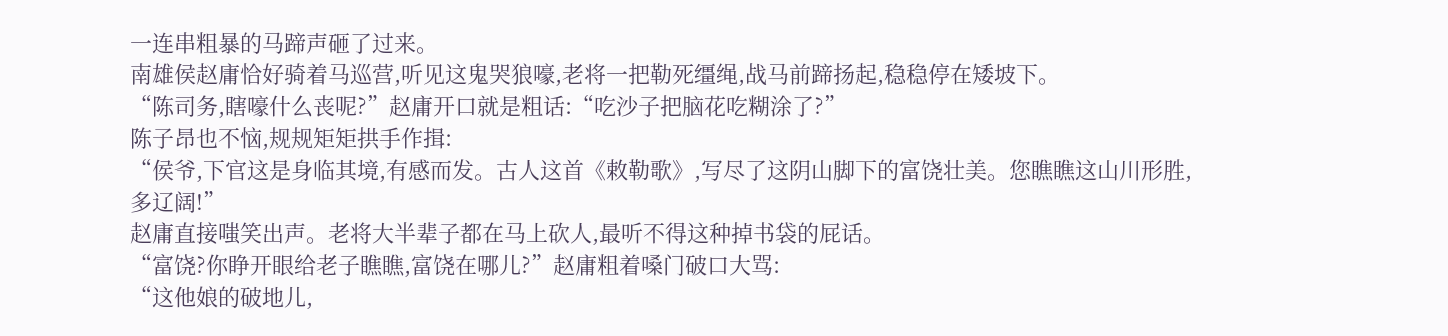一连串粗暴的马蹄声砸了过来。
南雄侯赵庸恰好骑着马巡营,听见这鬼哭狼嚎,老将一把勒死缰绳,战马前蹄扬起,稳稳停在矮坡下。
“陈司务,瞎嚎什么丧呢?”赵庸开口就是粗话:“吃沙子把脑花吃糊涂了?”
陈子昂也不恼,规规矩矩拱手作揖:
“侯爷,下官这是身临其境,有感而发。古人这首《敕勒歌》,写尽了这阴山脚下的富饶壮美。您瞧瞧这山川形胜,多辽阔!”
赵庸直接嗤笑出声。老将大半辈子都在马上砍人,最听不得这种掉书袋的屁话。
“富饶?你睁开眼给老子瞧瞧,富饶在哪儿?”赵庸粗着嗓门破口大骂:
“这他娘的破地儿,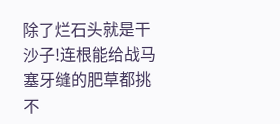除了烂石头就是干沙子!连根能给战马塞牙缝的肥草都挑不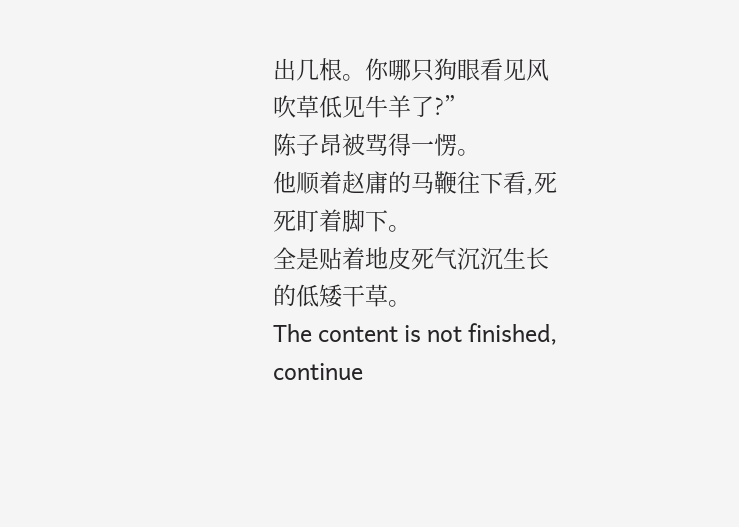出几根。你哪只狗眼看见风吹草低见牛羊了?”
陈子昂被骂得一愣。
他顺着赵庸的马鞭往下看,死死盯着脚下。
全是贴着地皮死气沉沉生长的低矮干草。
The content is not finished, continue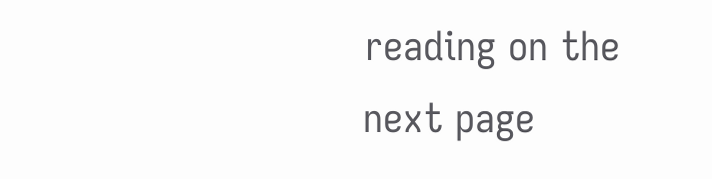reading on the next page